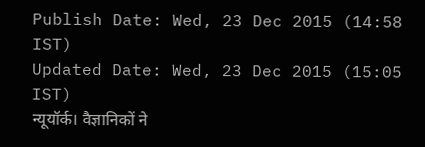Publish Date: Wed, 23 Dec 2015 (14:58 IST)
Updated Date: Wed, 23 Dec 2015 (15:05 IST)
न्यूयॉर्क। वैज्ञानिकों ने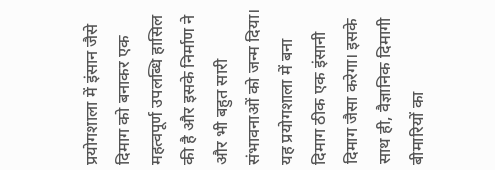प्रयोगशाला में इंसान जैसे दिमाग को बनाकर एक महत्वपूर्ण उपलब्धि हासिल की है और इसके निर्माण ने और भी बहुत सारी संभावनाओं को जन्म दिया। यह प्रयोगशाला में बना दिमाग ठीक एक इंसानी दिमाग जैसा करेगा। इसके साथ ही, वैज्ञानिक दिमागी बीमारियों का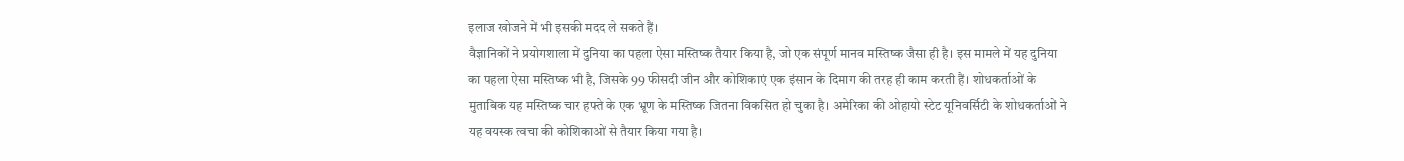इलाज खोजने में भी इसकी मदद ले सकते हैं।
वैज्ञानिकों ने प्रयोगशाला में दुनिया का पहला ऐसा मस्तिष्क तैयार किया है, जो एक संपूर्ण मानव मस्तिष्क जैसा ही है। इस मामले में यह दुनिया का पहला ऐसा मस्तिष्क भी है, जिसके 99 फीसदी जीन और कोशिकाएं एक इंसान के दिमाग की तरह ही काम करती हैं। शोधकर्ताओं के मुताबिक यह मस्तिष्क चार हफ्ते के एक भ्रूण के मस्तिष्क जितना विकसित हो चुका है। अमेरिका की ओहायो स्टेट यूनिवर्सिटी के शोधकर्ताओं ने यह वयस्क त्वचा की कोशिकाओं से तैयार किया गया है।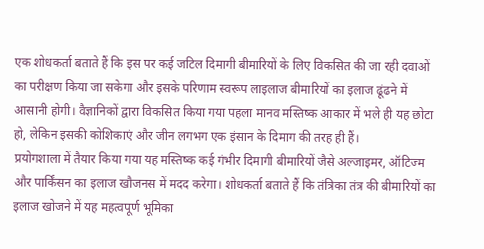एक शोधकर्ता बताते हैं कि इस पर कई जटिल दिमागी बीमारियों के लिए विकसित की जा रही दवाओं का परीक्षण किया जा सकेगा और इसके परिणाम स्वरूप लाइलाज बीमारियों का इलाज ढूंढने में आसानी होगी। वैज्ञानिकों द्वारा विकसित किया गया पहला मानव मस्तिष्क आकार में भले ही यह छोटा हो, लेकिन इसकी कोशिकाएं और जीन लगभग एक इंसान के दिमाग की तरह ही हैं।
प्रयोगशाला में तैयार किया गया यह मस्तिष्क कई गंभीर दिमागी बीमारियों जैसे अल्जाइमर, ऑटिज्म और पार्किंसन का इलाज खौजनस में मदद करेगा। शोधकर्ता बताते हैं कि तंत्रिका तंत्र की बीमारियों का इलाज खोजने में यह महत्वपूर्ण भूमिका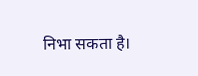निभा सकता है।